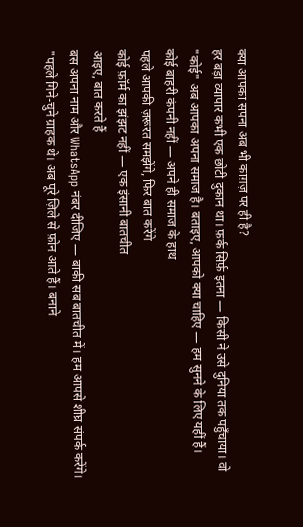क्या आपका सपना अब भी काग़ज़ पर ही है?
हर बड़ा व्यापार कभी एक छोटी दुकान था। फ़र्क सिर्फ़ इतना — किसी ने उसे दुनिया तक पहुँचाया। वो "कोई" अब आपका अपना समाज है। बताइए, आपको क्या चाहिए — हम सुनने के लिए यहीं हैं।
कोई बाहरी कंपनी नहीं — अपने ही समाज के हाथ
पहले आपकी ज़रूरत समझेंगे, फिर बात करेंगे
कोई फ़ॉर्म का झंझट नहीं — एक इंसानी बातचीत
आइए, बात करते हैं
बस अपना नाम और WhatsApp नंबर दीजिए — बाकी सब बातचीत में। हम आपसे शीघ्र संपर्क करेंगे।
"पहले गिने-चुने ग्राहक थे। अब पूरे ज़िले से फ़ोन आते हैं। बनाने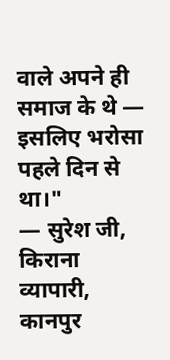वाले अपने ही समाज के थे — इसलिए भरोसा पहले दिन से था।"
— सुरेश जी, किराना व्यापारी, कानपुर